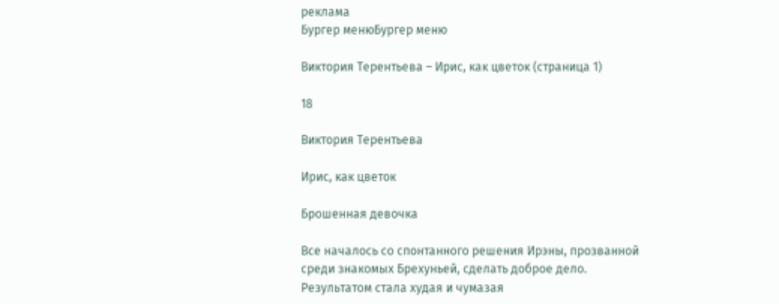реклама
Бургер менюБургер меню

Виктория Терентьева – Ирис, как цветок (страница 1)

18

Виктория Терентьева

Ирис, как цветок

Брошенная девочка

Все началось со спонтанного решения Ирэны, прозванной среди знакомых Брехуньей, сделать доброе дело. Результатом стала худая и чумазая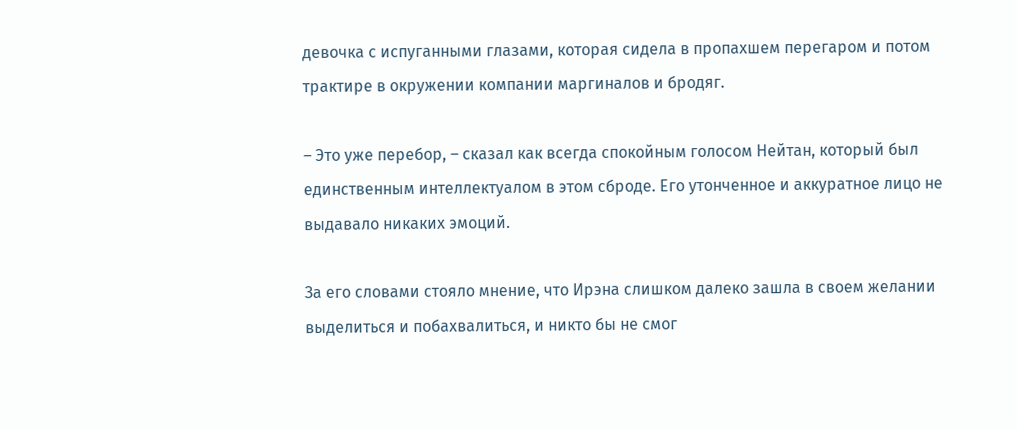девочка с испуганными глазами, которая сидела в пропахшем перегаром и потом трактире в окружении компании маргиналов и бродяг.

– Это уже перебор, – сказал как всегда спокойным голосом Нейтан, который был единственным интеллектуалом в этом сброде. Его утонченное и аккуратное лицо не выдавало никаких эмоций.

За его словами стояло мнение, что Ирэна слишком далеко зашла в своем желании выделиться и побахвалиться, и никто бы не смог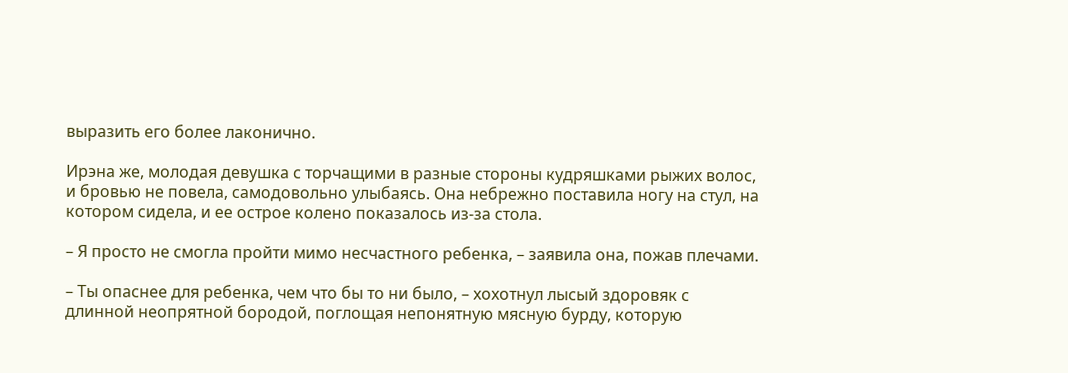выразить его более лаконично.

Ирэна же, молодая девушка с торчащими в разные стороны кудряшками рыжих волос, и бровью не повела, самодовольно улыбаясь. Она небрежно поставила ногу на стул, на котором сидела, и ее острое колено показалось из-за стола.

– Я просто не смогла пройти мимо несчастного ребенка, – заявила она, пожав плечами.

– Ты опаснее для ребенка, чем что бы то ни было, – хохотнул лысый здоровяк с длинной неопрятной бородой, поглощая непонятную мясную бурду, которую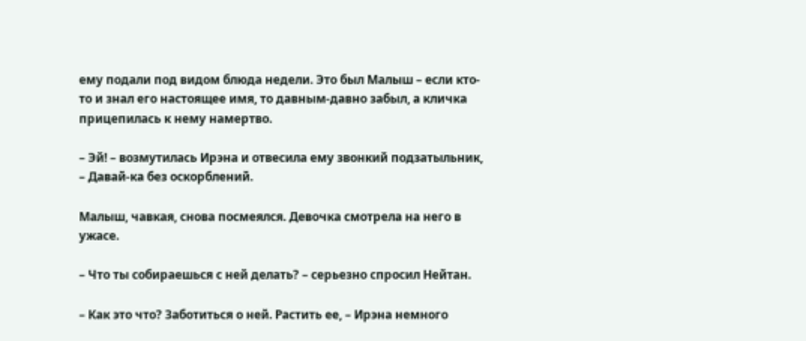ему подали под видом блюда недели. Это был Малыш – если кто-то и знал его настоящее имя, то давным-давно забыл, а кличка прицепилась к нему намертво.

– Эй! – возмутилась Ирэна и отвесила ему звонкий подзатыльник, – Давай-ка без оскорблений.

Малыш, чавкая, снова посмеялся. Девочка смотрела на него в ужасе.

– Что ты собираешься с ней делать? – серьезно спросил Нейтан.

– Как это что? Заботиться о ней. Растить ее, – Ирэна немного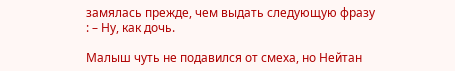замялась прежде, чем выдать следующую фразу : – Ну, как дочь.

Малыш чуть не подавился от смеха, но Нейтан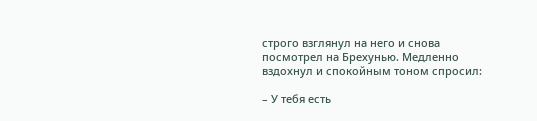строго взглянул на него и снова посмотрел на Брехунью. Медленно вздохнул и спокойным тоном спросил:

– У тебя есть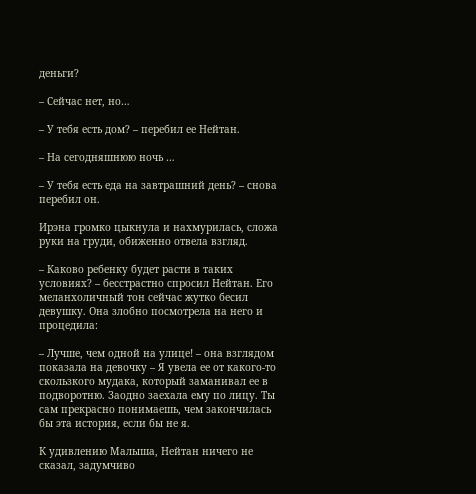деньги?

– Сейчас нет, но…

– У тебя есть дом? – перебил ее Нейтан.

– На сегодняшнюю ночь …

– У тебя есть еда на завтрашний день? – снова перебил он.

Ирэна громко цыкнула и нахмурилась, сложа руки на груди, обиженно отвела взгляд.

– Каково ребенку будет расти в таких условиях? – бесстрастно спросил Нейтан. Его меланхоличный тон сейчас жутко бесил девушку. Она злобно посмотрела на него и процедила:

– Лучше, чем одной на улице! – она взглядом показала на девочку – Я увела ее от какого-то скользкого мудака, который заманивал ее в подворотню. Заодно заехала ему по лицу. Ты сам прекрасно понимаешь, чем закончилась бы эта история, если бы не я.

К удивлению Малыша, Нейтан ничего не сказал, задумчиво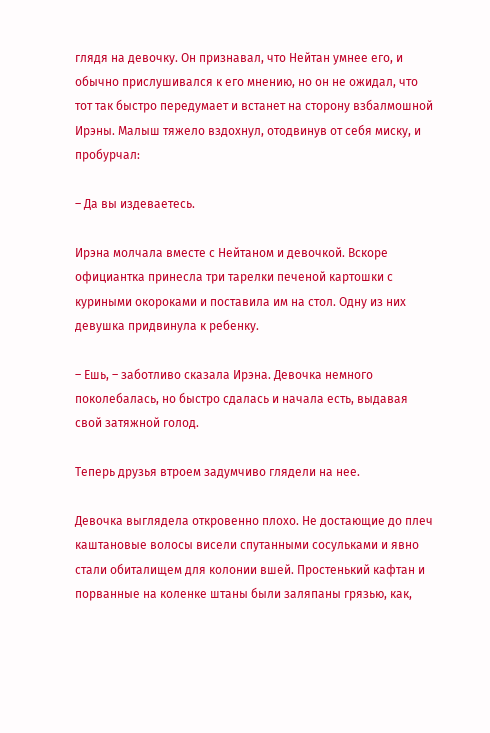глядя на девочку. Он признавал, что Нейтан умнее его, и обычно прислушивался к его мнению, но он не ожидал, что тот так быстро передумает и встанет на сторону взбалмошной Ирэны. Малыш тяжело вздохнул, отодвинув от себя миску, и пробурчал:

– Да вы издеваетесь.

Ирэна молчала вместе с Нейтаном и девочкой. Вскоре официантка принесла три тарелки печеной картошки с куриными окороками и поставила им на стол. Одну из них девушка придвинула к ребенку.

– Ешь, – заботливо сказала Ирэна. Девочка немного поколебалась, но быстро сдалась и начала есть, выдавая свой затяжной голод.

Теперь друзья втроем задумчиво глядели на нее.

Девочка выглядела откровенно плохо. Не достающие до плеч каштановые волосы висели спутанными сосульками и явно стали обиталищем для колонии вшей. Простенький кафтан и порванные на коленке штаны были заляпаны грязью, как,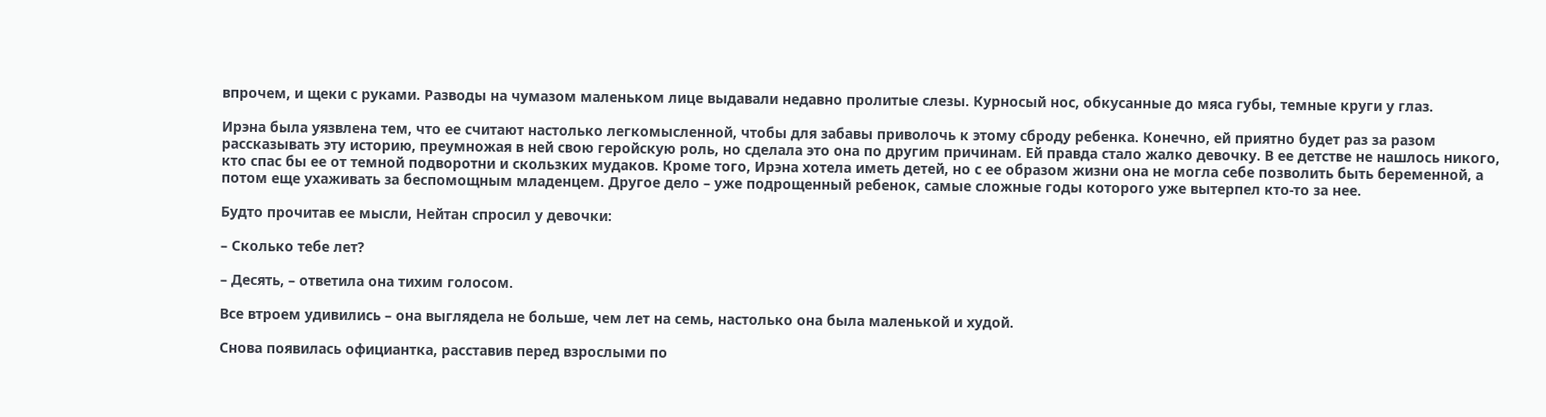впрочем, и щеки с руками. Разводы на чумазом маленьком лице выдавали недавно пролитые слезы. Курносый нос, обкусанные до мяса губы, темные круги у глаз.

Ирэна была уязвлена тем, что ее считают настолько легкомысленной, чтобы для забавы приволочь к этому сброду ребенка. Конечно, ей приятно будет раз за разом рассказывать эту историю, преумножая в ней свою геройскую роль, но сделала это она по другим причинам. Ей правда стало жалко девочку. В ее детстве не нашлось никого, кто спас бы ее от темной подворотни и скользких мудаков. Кроме того, Ирэна хотела иметь детей, но с ее образом жизни она не могла себе позволить быть беременной, а потом еще ухаживать за беспомощным младенцем. Другое дело – уже подрощенный ребенок, самые сложные годы которого уже вытерпел кто-то за нее.

Будто прочитав ее мысли, Нейтан спросил у девочки:

– Сколько тебе лет?

– Десять, – ответила она тихим голосом.

Все втроем удивились – она выглядела не больше, чем лет на семь, настолько она была маленькой и худой.

Снова появилась официантка, расставив перед взрослыми по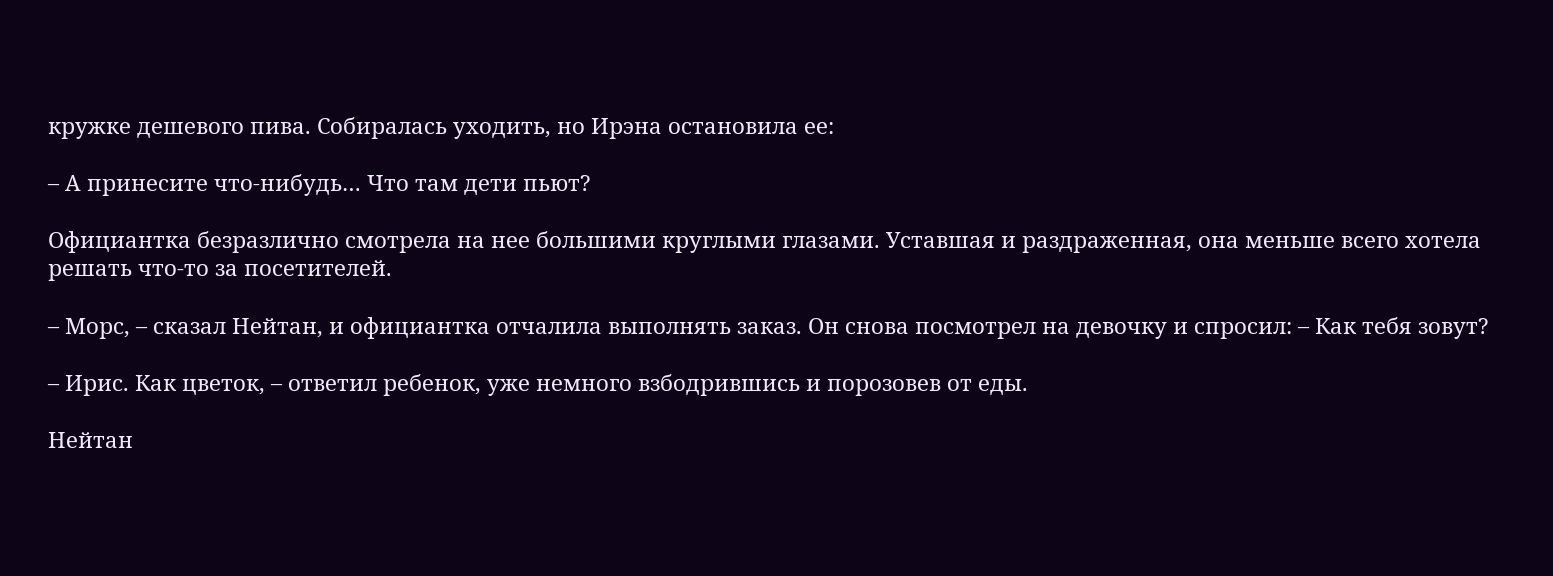кружке дешевого пива. Собиралась уходить, но Ирэна остановила ее:

– А принесите что-нибудь… Что там дети пьют?

Официантка безразлично смотрела на нее большими круглыми глазами. Уставшая и раздраженная, она меньше всего хотела решать что-то за посетителей.

– Морс, – сказал Нейтан, и официантка отчалила выполнять заказ. Он снова посмотрел на девочку и спросил: – Как тебя зовут?

– Ирис. Как цветок, – ответил ребенок, уже немного взбодрившись и порозовев от еды.

Нейтан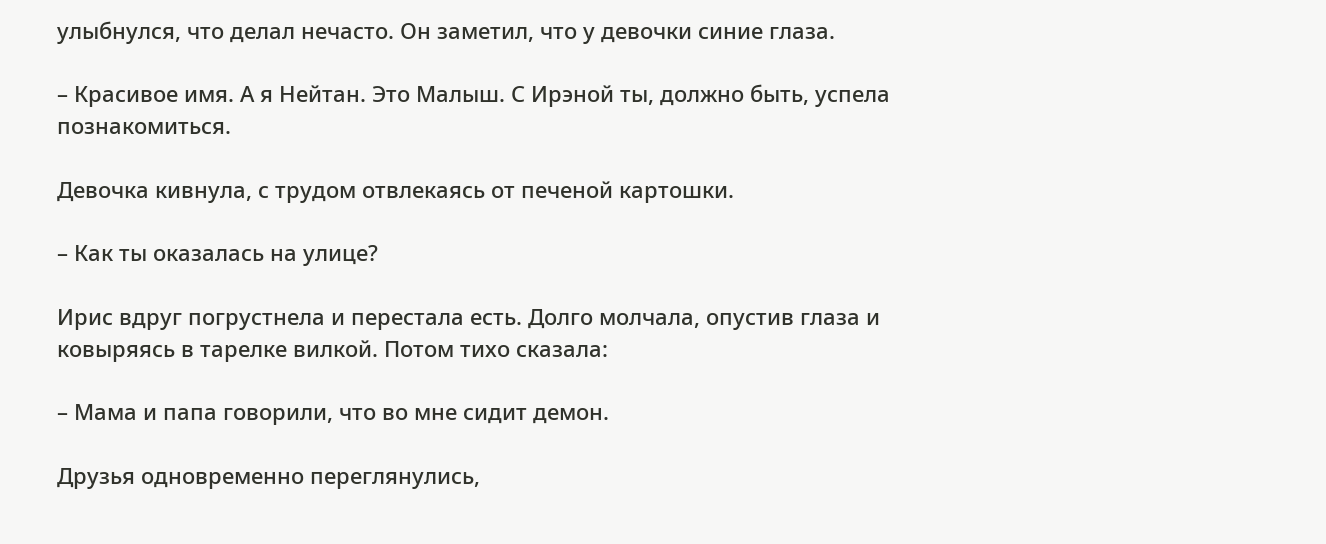улыбнулся, что делал нечасто. Он заметил, что у девочки синие глаза.

– Красивое имя. А я Нейтан. Это Малыш. С Ирэной ты, должно быть, успела познакомиться.

Девочка кивнула, с трудом отвлекаясь от печеной картошки.

– Как ты оказалась на улице?

Ирис вдруг погрустнела и перестала есть. Долго молчала, опустив глаза и ковыряясь в тарелке вилкой. Потом тихо сказала:

– Мама и папа говорили, что во мне сидит демон.

Друзья одновременно переглянулись,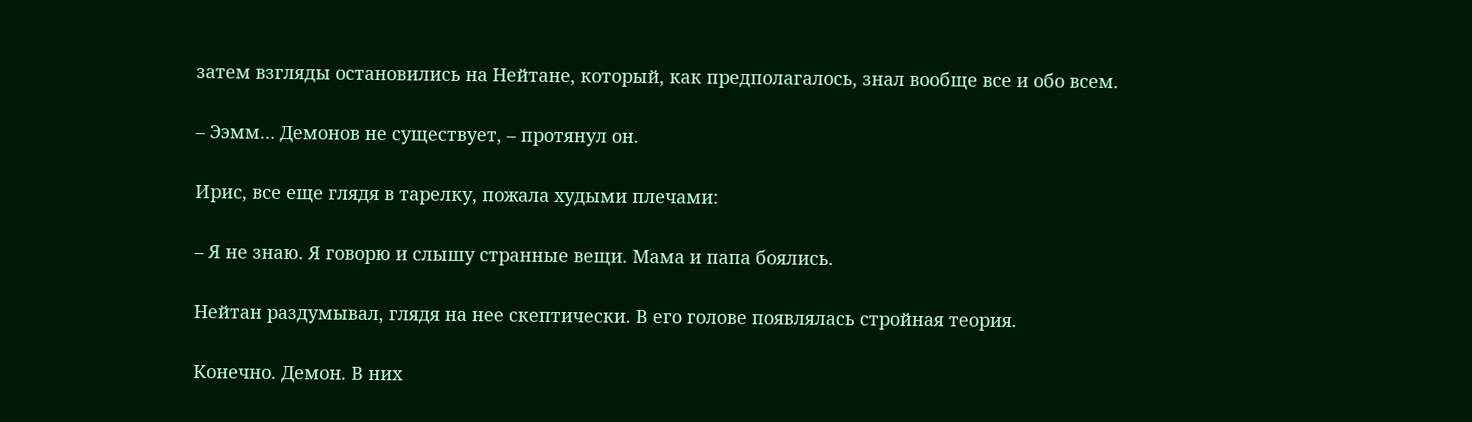затем взгляды остановились на Нейтане, который, как предполагалось, знал вообще все и обо всем.

– Ээмм… Демонов не существует, – протянул он.

Ирис, все еще глядя в тарелку, пожала худыми плечами:

– Я не знаю. Я говорю и слышу странные вещи. Мама и папа боялись.

Нейтан раздумывал, глядя на нее скептически. В его голове появлялась стройная теория.

Конечно. Демон. В них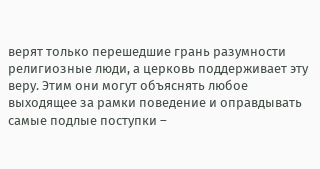верят только перешедшие грань разумности религиозные люди, а церковь поддерживает эту веру. Этим они могут объяснять любое выходящее за рамки поведение и оправдывать самые подлые поступки –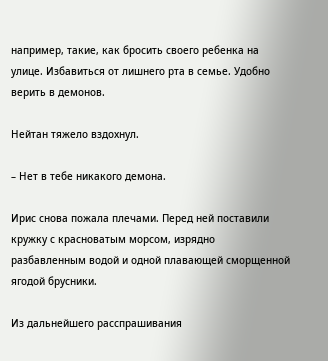например, такие, как бросить своего ребенка на улице. Избавиться от лишнего рта в семье. Удобно верить в демонов.

Нейтан тяжело вздохнул.

– Нет в тебе никакого демона.

Ирис снова пожала плечами. Перед ней поставили кружку с красноватым морсом, изрядно разбавленным водой и одной плавающей сморщенной ягодой брусники.

Из дальнейшего расспрашивания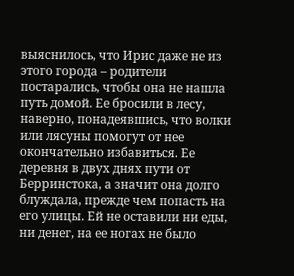выяснилось, что Ирис даже не из этого города – родители постарались, чтобы она не нашла путь домой. Ее бросили в лесу, наверно, понадеявшись, что волки или лясуны помогут от нее окончательно избавиться. Ее деревня в двух днях пути от Берринстока, а значит она долго блуждала, прежде чем попасть на его улицы. Ей не оставили ни еды, ни денег, на ее ногах не было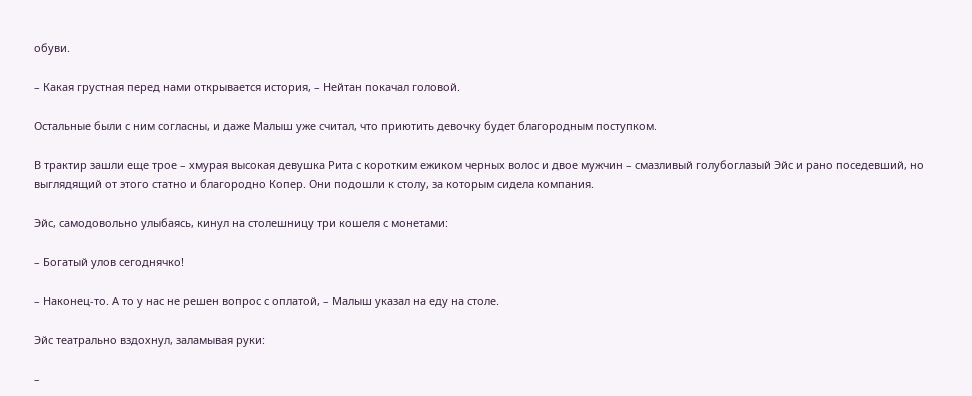обуви.

– Какая грустная перед нами открывается история, – Нейтан покачал головой.

Остальные были с ним согласны, и даже Малыш уже считал, что приютить девочку будет благородным поступком.

В трактир зашли еще трое – хмурая высокая девушка Рита с коротким ежиком черных волос и двое мужчин – смазливый голубоглазый Эйс и рано поседевший, но выглядящий от этого статно и благородно Копер. Они подошли к столу, за которым сидела компания.

Эйс, самодовольно улыбаясь, кинул на столешницу три кошеля с монетами:

– Богатый улов сегоднячко!

– Наконец-то. А то у нас не решен вопрос с оплатой, – Малыш указал на еду на столе.

Эйс театрально вздохнул, заламывая руки:

–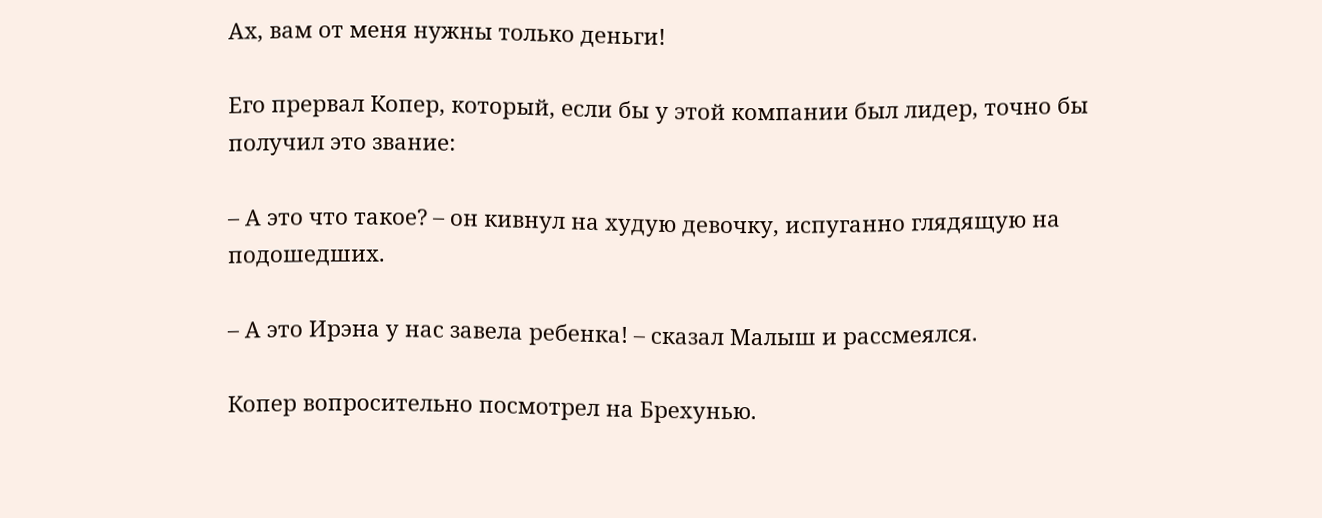Ах, вам от меня нужны только деньги!

Его прервал Копер, который, если бы у этой компании был лидер, точно бы получил это звание:

– А это что такое? – он кивнул на худую девочку, испуганно глядящую на подошедших.

– А это Ирэна у нас завела ребенка! – сказал Малыш и рассмеялся.

Копер вопросительно посмотрел на Брехунью.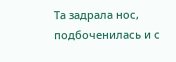Та задрала нос, подбоченилась и с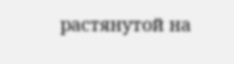растянутой на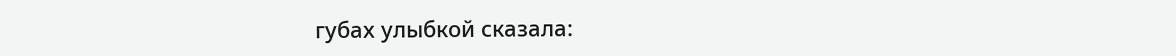губах улыбкой сказала: